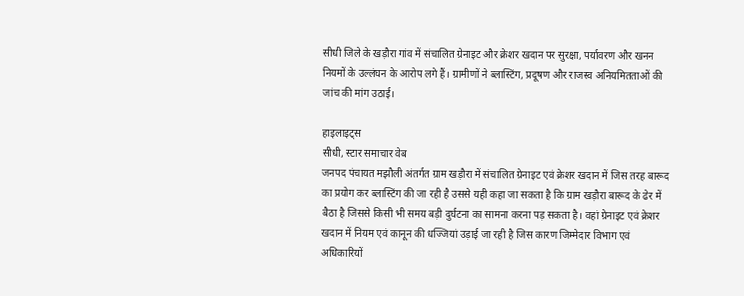सीधी जिले के खड़ौरा गांव में संचालित ग्रेनाइट और क्रेशर खदान पर सुरक्षा, पर्यावरण और खनन नियमों के उल्लंघन के आरोप लगे हैं। ग्रामीणों ने ब्लास्टिंग, प्रदूषण और राजस्व अनियमितताओं की जांच की मांग उठाई।

हाइलाइट्स
सीधी, स्टार समाचार वेब
जनपद पंचायत मझौली अंतर्गत ग्राम खड़ौरा में संचालित ग्रेनाइट एवं क्रेशर खदान में जिस तरह बारूद का प्रयोग कर ब्लास्टिंग की जा रही है उससे यही कहा जा सकता है कि ग्राम खड़ौरा बारूद के ढेर में बैठा है जिससे किसी भी समय बड़ी दुर्घटना का सामना करना पड़ सकता है। वहां ग्रेनाइट एवं क्रेशर खदान में नियम एवं कानून की धज्जियां उड़ाई जा रही है जिस कारण जिम्मेदार विभाग एवं अधिकारियों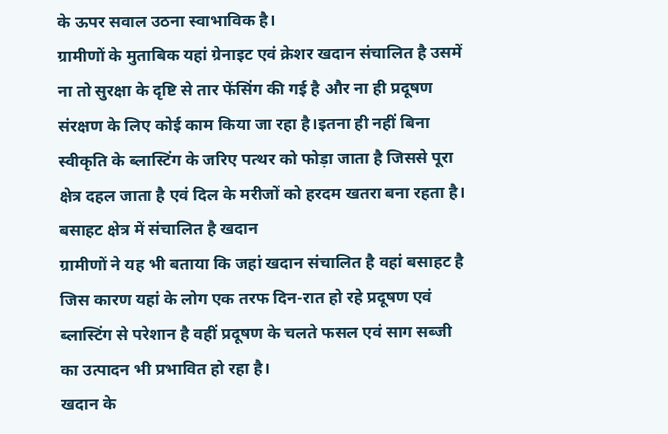के ऊपर सवाल उठना स्वाभाविक है।
ग्रामीणों के मुताबिक यहां ग्रेनाइट एवं क्रेशर खदान संचालित है उसमें ना तो सुरक्षा के दृष्टि से तार फेंसिंग की गई है और ना ही प्रदूषण संरक्षण के लिए कोई काम किया जा रहा है।इतना ही नहीं बिना स्वीकृति के ब्लास्टिंग के जरिए पत्थर को फोड़ा जाता है जिससे पूरा क्षेत्र दहल जाता है एवं दिल के मरीजों को हरदम खतरा बना रहता है।
बसाहट क्षेत्र में संचालित है खदान
ग्रामीणों ने यह भी बताया कि जहां खदान संचालित है वहां बसाहट है जिस कारण यहां के लोग एक तरफ दिन-रात हो रहे प्रदूषण एवं ब्लास्टिंग से परेशान है वहीं प्रदूषण के चलते फसल एवं साग सब्जी का उत्पादन भी प्रभावित हो रहा है।
खदान के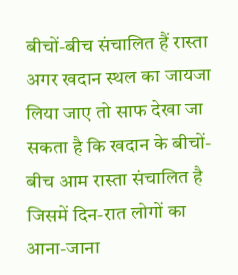बीचों-बीच संचालित हैं रास्ता
अगर खदान स्थल का जायजा लिया जाए तो साफ देखा जा सकता है कि खदान के बीचों-बीच आम रास्ता संचालित है जिसमें दिन-रात लोगों का आना-जाना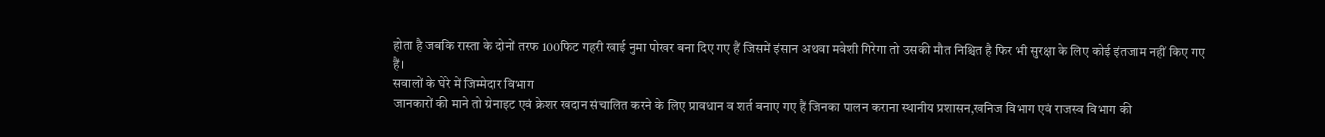होता है जबकि रास्ता के दोनों तरफ 100फिट गहरी खाई नुमा पोखर बना दिए गए हैं जिसमें इंसान अथवा मवेशी गिरेगा तो उसकी मौत निश्चित है फिर भी सुरक्षा के लिए कोई इंतजाम नहीं किए गए हैं।
सवालों के घेरे में जिम्मेदार विभाग
जानकारों की माने तो ग्रेनाइट एवं क्रेशर खदान संचालित करने के लिए प्रावधान व शर्त बनाए गए हैं जिनका पालन कराना स्थानीय प्रशासन,खनिज विभाग एवं राजस्व विभाग की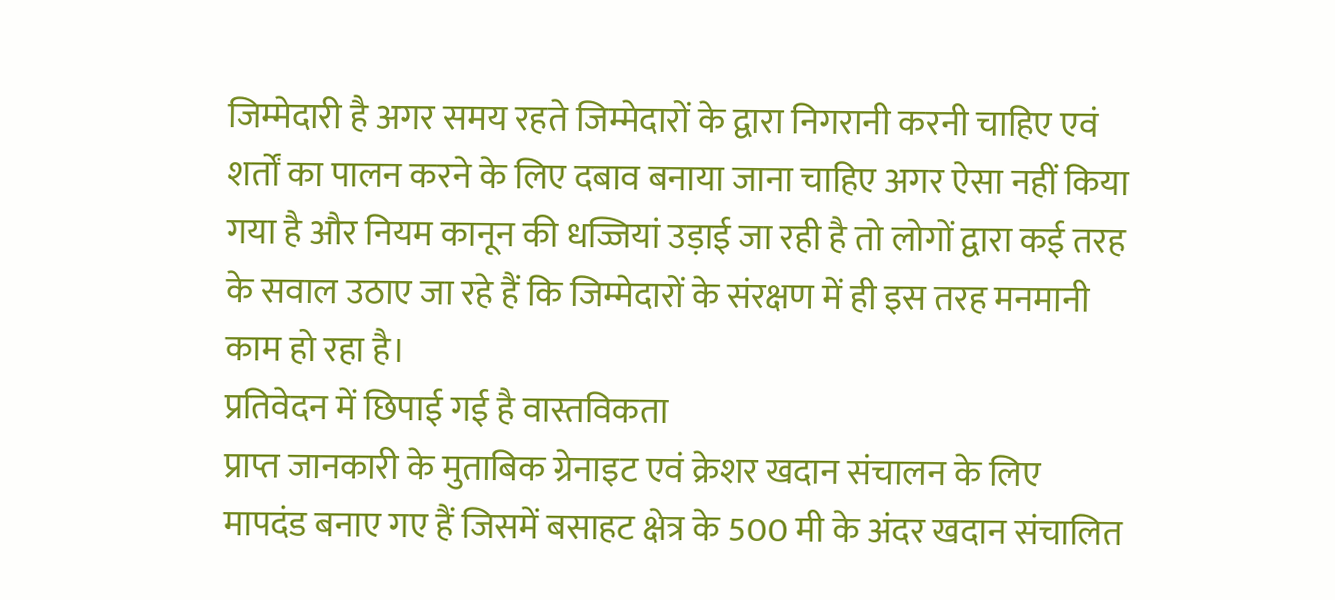जिम्मेदारी है अगर समय रहते जिम्मेदारों के द्वारा निगरानी करनी चाहिए एवं शर्तों का पालन करने के लिए दबाव बनाया जाना चाहिए अगर ऐसा नहीं किया गया है और नियम कानून की धज्जियां उड़ाई जा रही है तो लोगों द्वारा कई तरह के सवाल उठाए जा रहे हैं कि जिम्मेदारों के संरक्षण में ही इस तरह मनमानी काम हो रहा है।
प्रतिवेदन में छिपाई गई है वास्तविकता
प्राप्त जानकारी के मुताबिक ग्रेनाइट एवं क्रेशर खदान संचालन के लिए मापदंड बनाए गए हैं जिसमें बसाहट क्षेत्र के 500 मी के अंदर खदान संचालित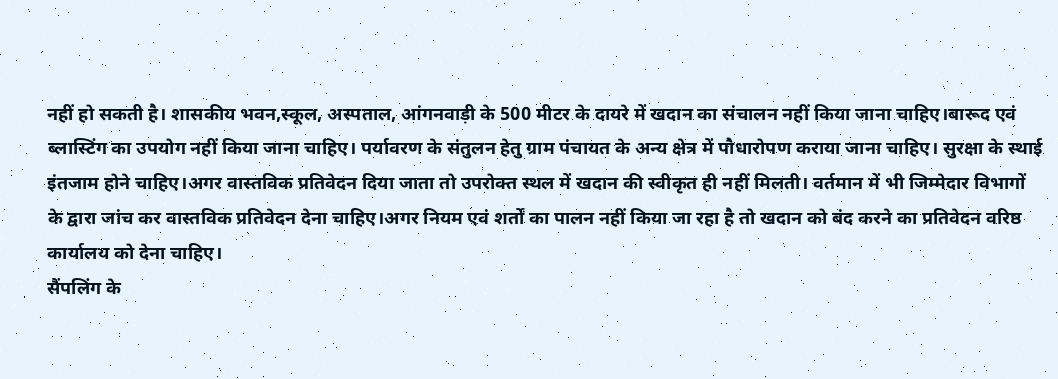नहीं हो सकती है। शासकीय भवन,स्कूल, अस्पताल, आंगनवाड़ी के 500 मीटर के दायरे में खदान का संचालन नहीं किया जाना चाहिए।बारूद एवं ब्लास्टिंग का उपयोग नहीं किया जाना चाहिए। पर्यावरण के संतुलन हेतु ग्राम पंचायत के अन्य क्षेत्र में पौधारोपण कराया जाना चाहिए। सुरक्षा के स्थाई इंतजाम होने चाहिए।अगर वास्तविक प्रतिवेदन दिया जाता तो उपरोक्त स्थल में खदान की स्वीकृत ही नहीं मिलती। वर्तमान में भी जिम्मेदार विभागों के द्वारा जांच कर वास्तविक प्रतिवेदन देना चाहिए।अगर नियम एवं शर्तों का पालन नहीं किया जा रहा है तो खदान को बंद करने का प्रतिवेदन वरिष्ठ कार्यालय को देना चाहिए।
सैंपलिंग के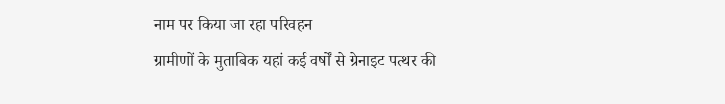नाम पर किया जा रहा परिवहन
ग्रामीणों के मुताबिक यहां कई वर्षों से ग्रेनाइट पत्थर की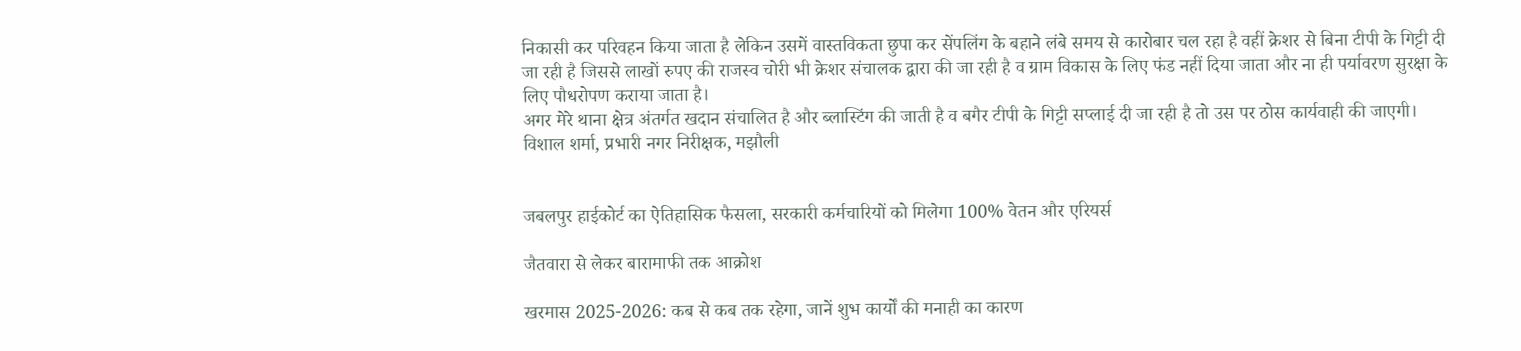निकासी कर परिवहन किया जाता है लेकिन उसमें वास्तविकता छुपा कर सेंपलिंग के बहाने लंबे समय से कारोबार चल रहा है वहीं क्रेशर से बिना टीपी के गिट्टी दी जा रही है जिससे लाखों रुपए की राजस्व चोरी भी क्रेशर संचालक द्वारा की जा रही है व ग्राम विकास के लिए फंड नहीं दिया जाता और ना ही पर्यावरण सुरक्षा के लिए पौधरोपण कराया जाता है।
अगर मेरे थाना क्षेत्र अंतर्गत खदान संचालित है और ब्लास्टिंग की जाती है व बगैर टीपी के गिट्टी सप्लाई दी जा रही है तो उस पर ठोस कार्यवाही की जाएगी।
विशाल शर्मा, प्रभारी नगर निरीक्षक, मझौली


जबलपुर हाईकोर्ट का ऐतिहासिक फैसला, सरकारी कर्मचारियों को मिलेगा 100% वेतन और एरियर्स

जैतवारा से लेकर बारामाफी तक आक्रोश

खरमास 2025-2026: कब से कब तक रहेगा, जानें शुभ कार्यों की मनाही का कारण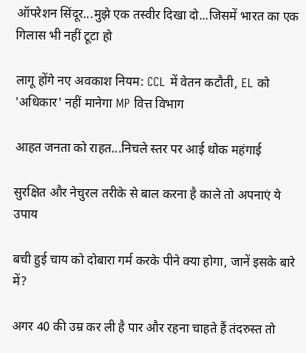ऑपरेशन सिंदूर...मुझे एक तस्वीर दिखा दो...जिसमें भारत का एक गिलास भी नहीं टूटा हो

लागू होंगे नए अवकाश नियम: CCL में वेतन कटौती, EL को 'अधिकार' नहीं मानेगा MP वित्त विभाग

आहत जनता को राहत...निचले स्तर पर आई थोक महंगाई

सुरक्षित और नेचुरल तरीके से बाल करना है काले तो अपनाएं ये उपाय

बची हुई चाय को दोबारा गर्म करके पीने क्या होगा, जानें इसके बारे में?

अगर 40 की उम्र कर ली है पार और रहना चाहते हैं तंदरुस्त तो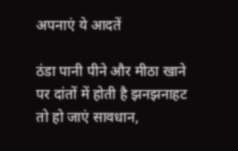अपनाएं ये आदतें

ठंडा पानी पीने और मीठा खाने पर दांतों में होती है झनझनाहट तो हो जाएं सावधान,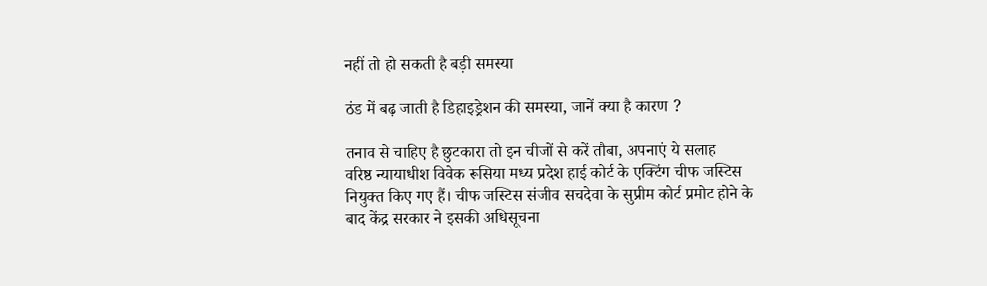नहीं तो हो सकती है बड़ी समस्या

ठंड में बढ़ जाती है डिहाइड्रेशन की समस्या, जानें क्या है कारण ?

तनाव से चाहिए है छुटकारा तो इन चीजों से करें तौबा, अपनाएं ये सलाह
वरिष्ठ न्यायाधीश विवेक रूसिया मध्य प्रदेश हाई कोर्ट के एक्टिंग चीफ जस्टिस नियुक्त किए गए हैं। चीफ जस्टिस संजीव सचदेवा के सुप्रीम कोर्ट प्रमोट होने के बाद केंद्र सरकार ने इसकी अधिसूचना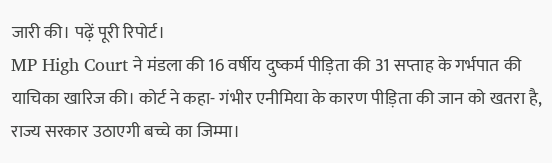जारी की। पढ़ें पूरी रिपोर्ट।
MP High Court ने मंडला की 16 वर्षीय दुष्कर्म पीड़िता की 31 सप्ताह के गर्भपात की याचिका खारिज की। कोर्ट ने कहा- गंभीर एनीमिया के कारण पीड़िता की जान को खतरा है, राज्य सरकार उठाएगी बच्चे का जिम्मा।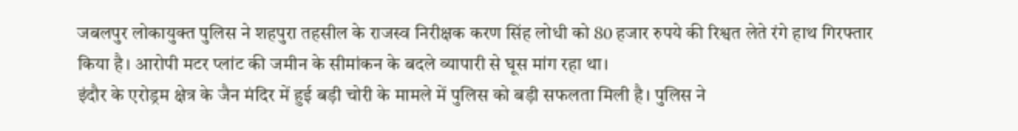जबलपुर लोकायुक्त पुलिस ने शहपुरा तहसील के राजस्व निरीक्षक करण सिंह लोधी को 80 हजार रुपये की रिश्वत लेते रंगे हाथ गिरफ्तार किया है। आरोपी मटर प्लांट की जमीन के सीमांकन के बदले व्यापारी से घूस मांग रहा था।
इंदौर के एरोड्रम क्षेत्र के जैन मंदिर में हुई बड़ी चोरी के मामले में पुलिस को बड़ी सफलता मिली है। पुलिस ने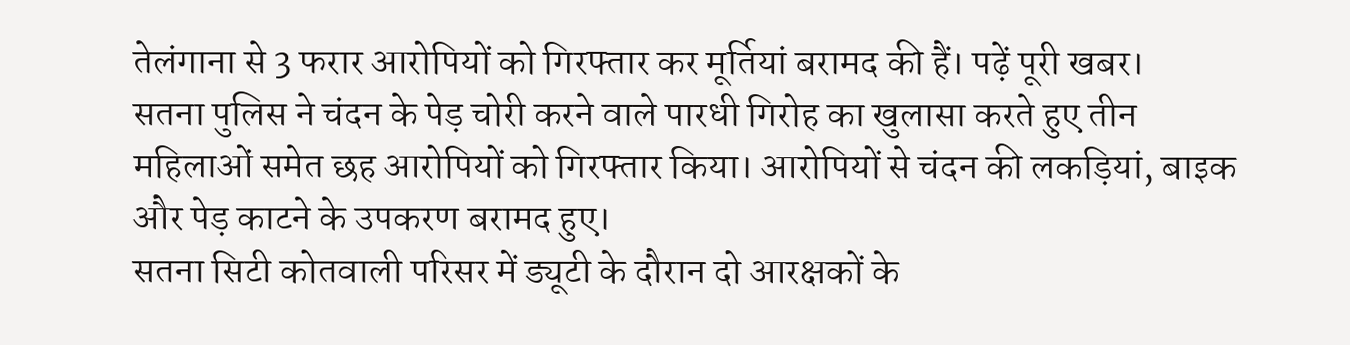तेलंगाना से 3 फरार आरोपियों को गिरफ्तार कर मूर्तियां बरामद की हैं। पढ़ें पूरी खबर।
सतना पुलिस ने चंदन के पेड़ चोरी करने वाले पारधी गिरोह का खुलासा करते हुए तीन महिलाओं समेत छह आरोपियों को गिरफ्तार किया। आरोपियों से चंदन की लकड़ियां, बाइक और पेड़ काटने के उपकरण बरामद हुए।
सतना सिटी कोतवाली परिसर में ड्यूटी के दौरान दो आरक्षकों के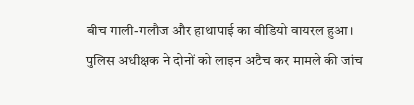बीच गाली-गलौज और हाथापाई का वीडियो वायरल हुआ। पुलिस अधीक्षक ने दोनों को लाइन अटैच कर मामले की जांच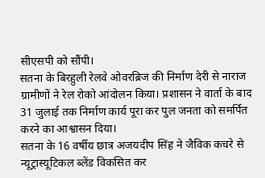सीएसपी को सौंपी।
सतना के बिरहुली रेलवे ओवरब्रिज की निर्माण देरी से नाराज ग्रामीणों ने रेल रोको आंदोलन किया। प्रशासन ने वार्ता के बाद 31 जुलाई तक निर्माण कार्य पूरा कर पुल जनता को समर्पित करने का आश्वासन दिया।
सतना के 16 वर्षीय छात्र अजयदीप सिंह ने जैविक कचरे से न्यूट्रास्यूटिकल ब्लेंड विकसित कर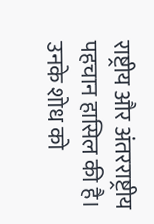राष्ट्रीय और अंतरराष्ट्रीय पहचान हासिल की है। उनके शोध को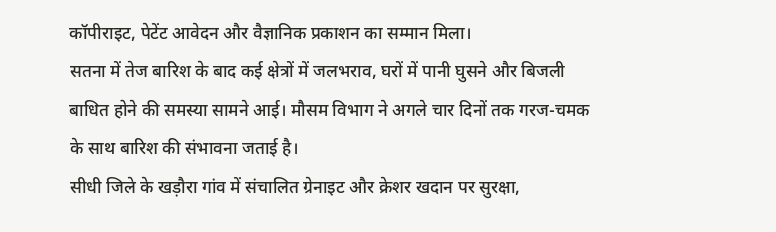कॉपीराइट, पेटेंट आवेदन और वैज्ञानिक प्रकाशन का सम्मान मिला।
सतना में तेज बारिश के बाद कई क्षेत्रों में जलभराव, घरों में पानी घुसने और बिजली बाधित होने की समस्या सामने आई। मौसम विभाग ने अगले चार दिनों तक गरज-चमक के साथ बारिश की संभावना जताई है।
सीधी जिले के खड़ौरा गांव में संचालित ग्रेनाइट और क्रेशर खदान पर सुरक्षा,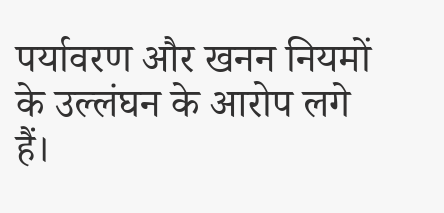पर्यावरण और खनन नियमों के उल्लंघन के आरोप लगे हैं।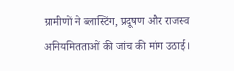ग्रामीणों ने ब्लास्टिंग, प्रदूषण और राजस्व अनियमितताओं की जांच की मांग उठाई।